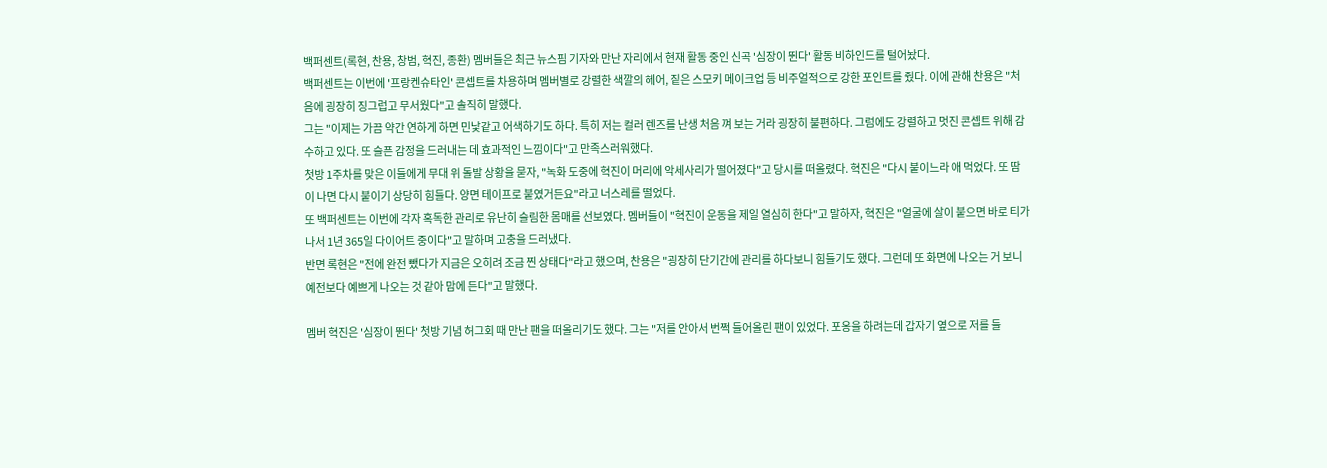백퍼센트(록현, 찬용, 창범, 혁진, 종환) 멤버들은 최근 뉴스핌 기자와 만난 자리에서 현재 활동 중인 신곡 '심장이 뛴다' 활동 비하인드를 털어놨다.
백퍼센트는 이번에 '프랑켄슈타인' 콘셉트를 차용하며 멤버별로 강렬한 색깔의 헤어, 짙은 스모키 메이크업 등 비주얼적으로 강한 포인트를 줬다. 이에 관해 찬용은 "처음에 굉장히 징그럽고 무서웠다"고 솔직히 말했다.
그는 "이제는 가끔 약간 연하게 하면 민낯같고 어색하기도 하다. 특히 저는 컬러 렌즈를 난생 처음 껴 보는 거라 굉장히 불편하다. 그럼에도 강렬하고 멋진 콘셉트 위해 감수하고 있다. 또 슬픈 감정을 드러내는 데 효과적인 느낌이다"고 만족스러워했다.
첫방 1주차를 맞은 이들에게 무대 위 돌발 상황을 묻자, "녹화 도중에 혁진이 머리에 악세사리가 떨어졌다"고 당시를 떠올렸다. 혁진은 "다시 붙이느라 애 먹었다. 또 땀이 나면 다시 붙이기 상당히 힘들다. 양면 테이프로 붙였거든요"라고 너스레를 떨었다.
또 백퍼센트는 이번에 각자 혹독한 관리로 유난히 슬림한 몸매를 선보였다. 멤버들이 "혁진이 운동을 제일 열심히 한다"고 말하자, 혁진은 "얼굴에 살이 붙으면 바로 티가 나서 1년 365일 다이어트 중이다"고 말하며 고충을 드러냈다.
반면 록현은 "전에 완전 뺐다가 지금은 오히려 조금 찐 상태다"라고 했으며, 찬용은 "굉장히 단기간에 관리를 하다보니 힘들기도 했다. 그런데 또 화면에 나오는 거 보니 예전보다 예쁘게 나오는 것 같아 맘에 든다"고 말했다.

멤버 혁진은 '심장이 뛴다' 첫방 기념 허그회 때 만난 팬을 떠올리기도 했다. 그는 "저를 안아서 번쩍 들어올린 팬이 있었다. 포옹을 하려는데 갑자기 옆으로 저를 들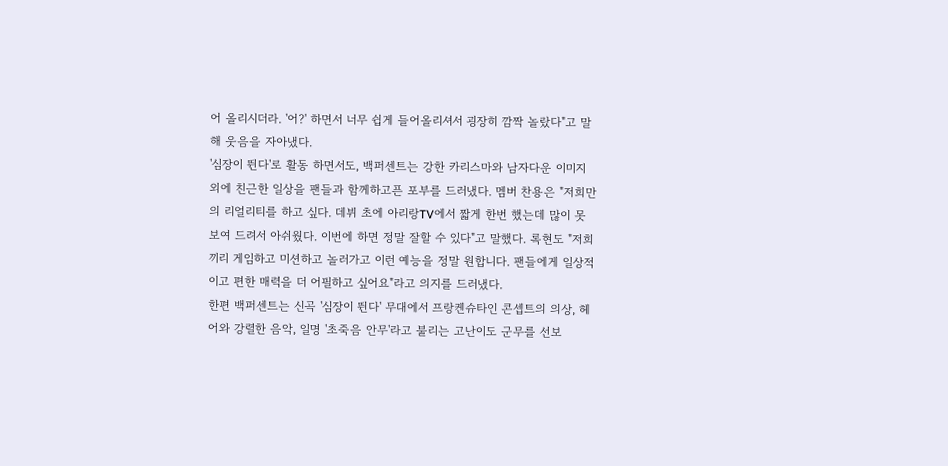어 올리시더라. '어?' 하면서 너무 쉽게 들어올리셔서 굉장히 깜짝 놀랐다"고 말해 웃음을 자아냈다.
'심장이 뛴다'로 활동 하면서도, 백퍼센트는 강한 카리스마와 남자다운 이미지 외에 친근한 일상을 팬들과 함께하고픈 포부를 드러냈다. 멤버 찬용은 "저희만의 리얼리티를 하고 싶다. 데뷔 초에 아리랑TV에서 짧게 한번 했는데 많이 못보여 드려서 아쉬웠다. 이번에 하면 정말 잘할 수 있다"고 말했다. 록현도 "저희끼리 게임하고 미션하고 놀러가고 이런 예능을 정말 원합니다. 팬들에게 일상적이고 편한 매력을 더 어필하고 싶어요"라고 의지를 드러냈다.
한편 백퍼센트는 신곡 '심장이 뛴다' 무대에서 프랑켄슈타인 콘셉트의 의상, 헤어와 강렬한 음악, 일명 '초죽음 안무'라고 불리는 고난이도 군무를 선보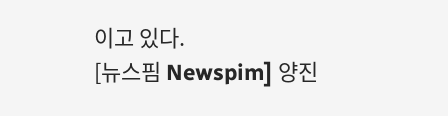이고 있다.
[뉴스핌 Newspim] 양진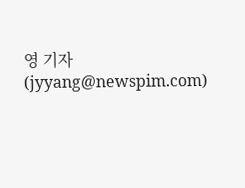영 기자 (jyyang@newspim.com)